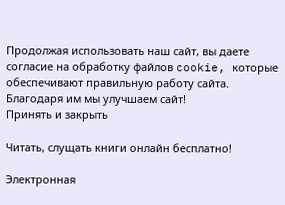Продолжая использовать наш сайт, вы даете согласие на обработку файлов cookie, которые обеспечивают правильную работу сайта. Благодаря им мы улучшаем сайт!
Принять и закрыть

Читать, слущать книги онлайн бесплатно!

Электронная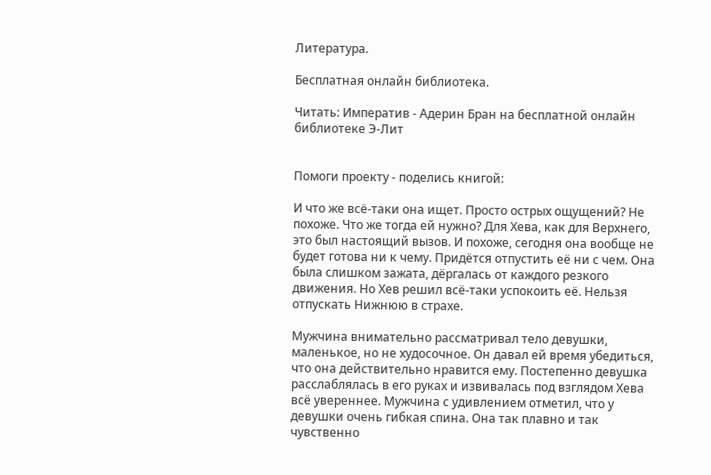Литература.

Бесплатная онлайн библиотека.

Читать: Императив - Адерин Бран на бесплатной онлайн библиотеке Э-Лит


Помоги проекту - поделись книгой:

И что же всё-таки она ищет. Просто острых ощущений? Не похоже. Что же тогда ей нужно? Для Хева, как для Верхнего, это был настоящий вызов. И похоже, сегодня она вообще не будет готова ни к чему. Придётся отпустить её ни с чем. Она была слишком зажата, дёргалась от каждого резкого движения. Но Хев решил всё-таки успокоить её. Нельзя отпускать Нижнюю в страхе.

Мужчина внимательно рассматривал тело девушки, маленькое, но не худосочное. Он давал ей время убедиться, что она действительно нравится ему. Постепенно девушка расслаблялась в его руках и извивалась под взглядом Хева всё увереннее. Мужчина с удивлением отметил, что у девушки очень гибкая спина. Она так плавно и так чувственно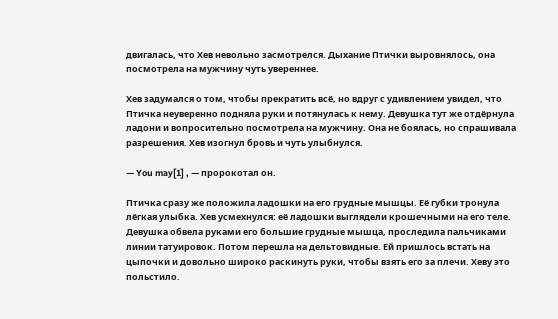двигалась, что Хев невольно засмотрелся. Дыхание Птички выровнялось, она посмотрела на мужчину чуть увереннее.

Хев задумался о том, чтобы прекратить всё, но вдруг с удивлением увидел, что Птичка неуверенно подняла руки и потянулась к нему. Девушка тут же отдёрнула ладони и вопросительно посмотрела на мужчину. Она не боялась, но спрашивала разрешения. Хев изогнул бровь и чуть улыбнулся.

— You may[1] , — пророкотал он.

Птичка сразу же положила ладошки на его грудные мышцы. Её губки тронула лёгкая улыбка. Хев усмехнулся: её ладошки выглядели крошечными на его теле. Девушка обвела руками его большие грудные мышца, проследила пальчиками линии татуировок. Потом перешла на дельтовидные. Ей пришлось встать на цыпочки и довольно широко раскинуть руки, чтобы взять его за плечи. Хеву это польстило.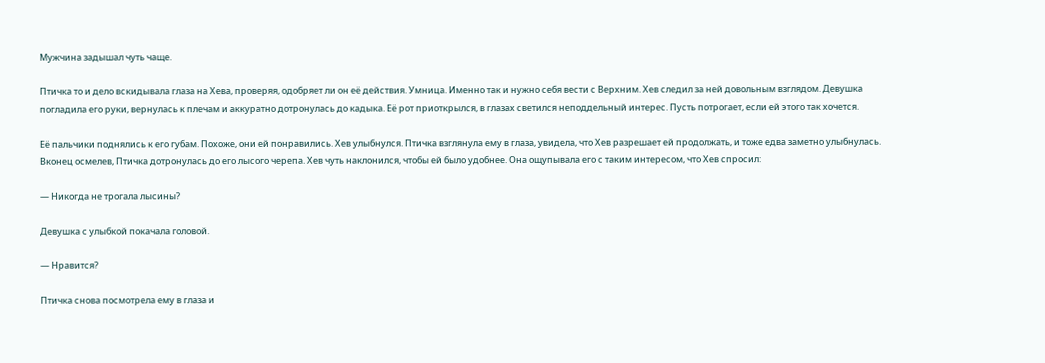Мужчина задышал чуть чаще.

Птичка то и дело вскидывала глаза на Хева, проверяя, одобряет ли он её действия. Умница. Именно так и нужно себя вести с Верхним. Хев следил за ней довольным взглядом. Девушка погладила его руки, вернулась к плечам и аккуратно дотронулась до кадыка. Её рот приоткрылся, в глазах светился неподдельный интерес. Пусть потрогает, если ей этого так хочется.

Её пальчики поднялись к его губам. Похоже, они ей понравились. Хев улыбнулся. Птичка взглянула ему в глаза, увидела, что Хев разрешает ей продолжать, и тоже едва заметно улыбнулась. Вконец осмелев, Птичка дотронулась до его лысого черепа. Хев чуть наклонился, чтобы ей было удобнее. Она ощупывала его с таким интересом, что Хев спросил:

— Никогда не трогала лысины?

Девушка с улыбкой покачала головой.

— Нравится?

Птичка снова посмотрела ему в глаза и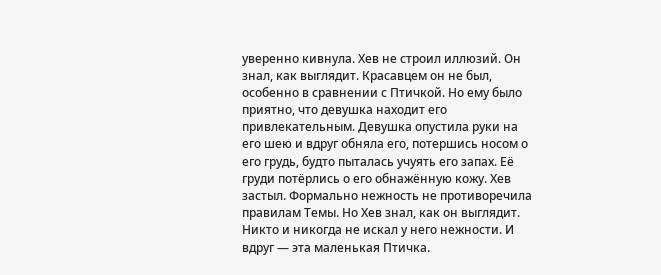уверенно кивнула. Хев не строил иллюзий. Он знал, как выглядит. Красавцем он не был, особенно в сравнении с Птичкой. Но ему было приятно, что девушка находит его привлекательным. Девушка опустила руки на его шею и вдруг обняла его, потершись носом о его грудь, будто пыталась учуять его запах. Её груди потёрлись о его обнажённую кожу. Хев застыл. Формально нежность не противоречила правилам Темы. Но Хев знал, как он выглядит. Никто и никогда не искал у него нежности. И вдруг — эта маленькая Птичка.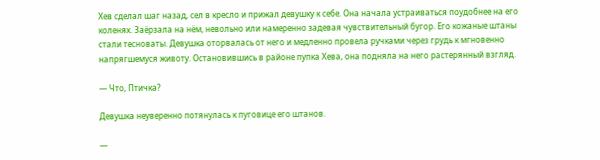Хев сделал шаг назад, сел в кресло и прижал девушку к себе. Она начала устраиваться поудобнее на его коленях. Заёрзала на нём, невольно или намеренно задевая чувствительный бугор. Его кожаные штаны стали тесноваты. Девушка оторвалась от него и медленно провела ручками через грудь к мгновенно напрягшемуся животу. Остановившись в районе пупка Хева, она подняла на него растерянный взгляд.

— Что, Птичка?

Девушка неуверенно потянулась к пуговице его штанов.

—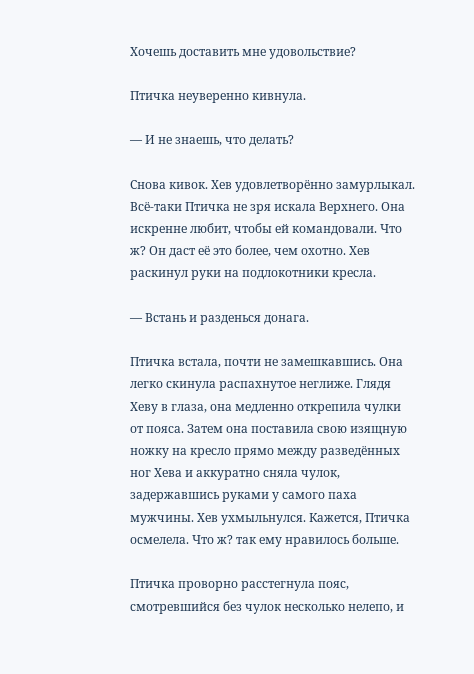Хочешь доставить мне удовольствие?

Птичка неуверенно кивнула.

— И не знаешь, что делать?

Снова кивок. Хев удовлетворённо замурлыкал. Всё-таки Птичка не зря искала Верхнего. Она искренне любит, чтобы ей командовали. Что ж? Он даст её это более, чем охотно. Хев раскинул руки на подлокотники кресла.

— Встань и разденься донага.

Птичка встала, почти не замешкавшись. Она легко скинула распахнутое неглиже. Глядя Хеву в глаза, она медленно открепила чулки от пояса. Затем она поставила свою изящную ножку на кресло прямо между разведённых ног Хева и аккуратно сняла чулок, задержавшись руками у самого паха мужчины. Хев ухмыльнулся. Кажется, Птичка осмелела. Что ж? так ему нравилось больше.

Птичка проворно расстегнула пояс, смотревшийся без чулок несколько нелепо, и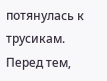потянулась к трусикам. Перед тем,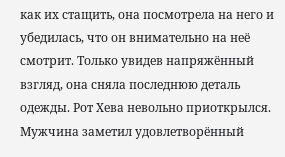как их стащить, она посмотрела на него и убедилась, что он внимательно на неё смотрит. Только увидев напряжённый взгляд, она сняла последнюю деталь одежды. Рот Хева невольно приоткрылся. Мужчина заметил удовлетворённый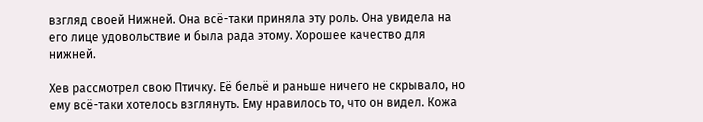взгляд своей Нижней. Она всё-таки приняла эту роль. Она увидела на его лице удовольствие и была рада этому. Хорошее качество для нижней.

Хев рассмотрел свою Птичку. Её бельё и раньше ничего не скрывало, но ему всё-таки хотелось взглянуть. Ему нравилось то, что он видел. Кожа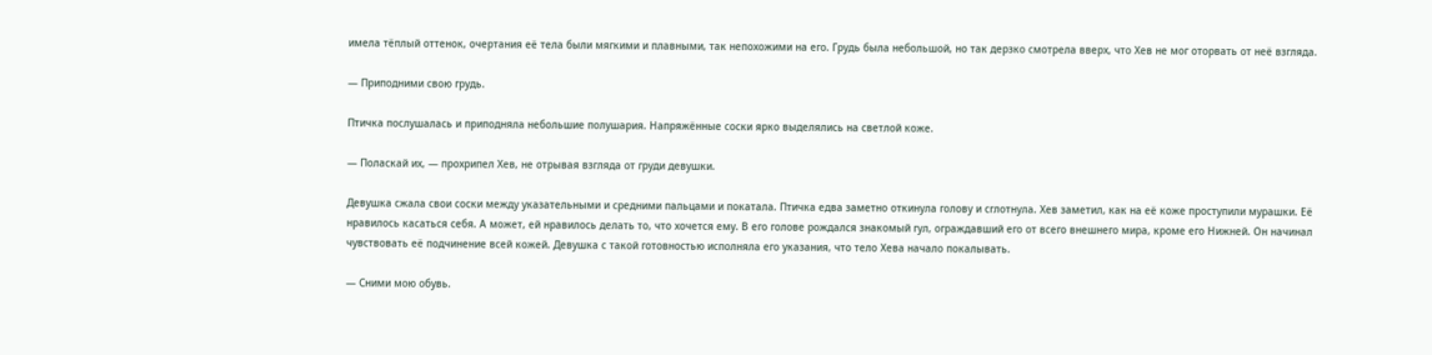имела тёплый оттенок, очертания её тела были мягкими и плавными, так непохожими на его. Грудь была небольшой, но так дерзко смотрела вверх, что Хев не мог оторвать от неё взгляда.

— Приподними свою грудь.

Птичка послушалась и приподняла небольшие полушария. Напряжённые соски ярко выделялись на светлой коже.

— Поласкай их, — прохрипел Хев, не отрывая взгляда от груди девушки.

Девушка сжала свои соски между указательными и средними пальцами и покатала. Птичка едва заметно откинула голову и сглотнула. Хев заметил, как на её коже проступили мурашки. Её нравилось касаться себя. А может, ей нравилось делать то, что хочется ему. В его голове рождался знакомый гул, ограждавший его от всего внешнего мира, кроме его Нижней. Он начинал чувствовать её подчинение всей кожей. Девушка с такой готовностью исполняла его указания, что тело Хева начало покалывать.

— Сними мою обувь.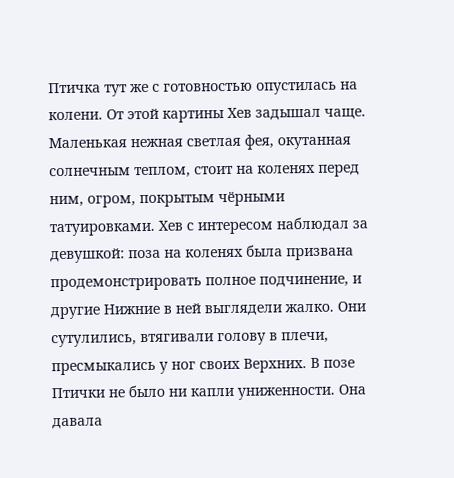Птичка тут же с готовностью опустилась на колени. От этой картины Хев задышал чаще. Маленькая нежная светлая фея, окутанная солнечным теплом, стоит на коленях перед ним, огром, покрытым чёрными татуировками. Хев с интересом наблюдал за девушкой: поза на коленях была призвана продемонстрировать полное подчинение, и другие Нижние в ней выглядели жалко. Они сутулились, втягивали голову в плечи, пресмыкались у ног своих Верхних. В позе Птички не было ни капли униженности. Она давала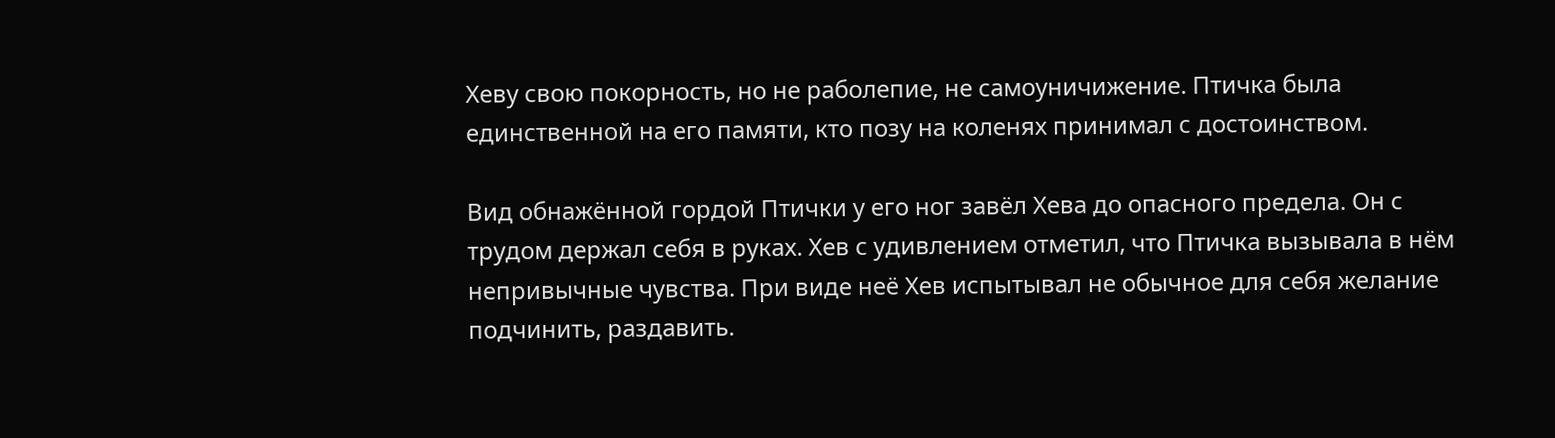Хеву свою покорность, но не раболепие, не самоуничижение. Птичка была единственной на его памяти, кто позу на коленях принимал с достоинством.

Вид обнажённой гордой Птички у его ног завёл Хева до опасного предела. Он с трудом держал себя в руках. Хев с удивлением отметил, что Птичка вызывала в нём непривычные чувства. При виде неё Хев испытывал не обычное для себя желание подчинить, раздавить.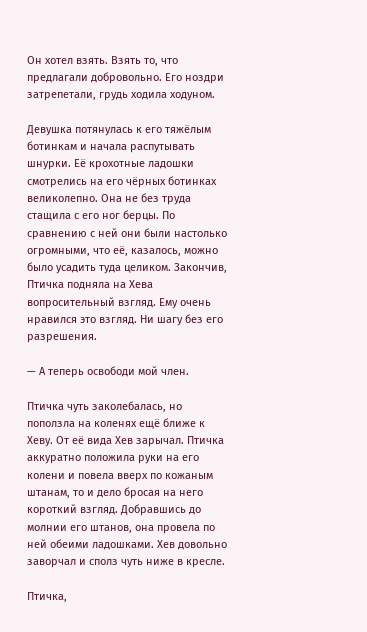Он хотел взять. Взять то, что предлагали добровольно. Его ноздри затрепетали, грудь ходила ходуном.

Девушка потянулась к его тяжёлым ботинкам и начала распутывать шнурки. Её крохотные ладошки смотрелись на его чёрных ботинках великолепно. Она не без труда стащила с его ног берцы. По сравнению с ней они были настолько огромными, что её, казалось, можно было усадить туда целиком. Закончив, Птичка подняла на Хева вопросительный взгляд. Ему очень нравился это взгляд. Ни шагу без его разрешения.

— А теперь освободи мой член.

Птичка чуть заколебалась, но поползла на коленях ещё ближе к Хеву. От её вида Хев зарычал. Птичка аккуратно положила руки на его колени и повела вверх по кожаным штанам, то и дело бросая на него короткий взгляд. Добравшись до молнии его штанов, она провела по ней обеими ладошками. Хев довольно заворчал и сполз чуть ниже в кресле.

Птичка,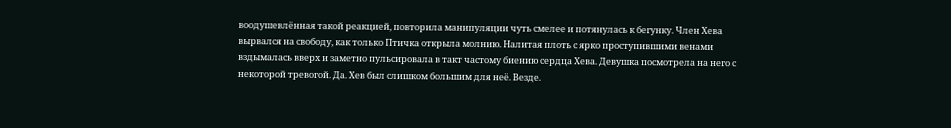воодушевлённая такой реакцией, повторила манипуляции чуть смелее и потянулась к бегунку. Член Хева вырвался на свободу, как только Птичка открыла молнию. Налитая плоть с ярко проступившими венами вздымалась вверх и заметно пульсировала в такт частому биению сердца Хева. Девушка посмотрела на него с некоторой тревогой. Да. Хев был слишком большим для неё. Везде.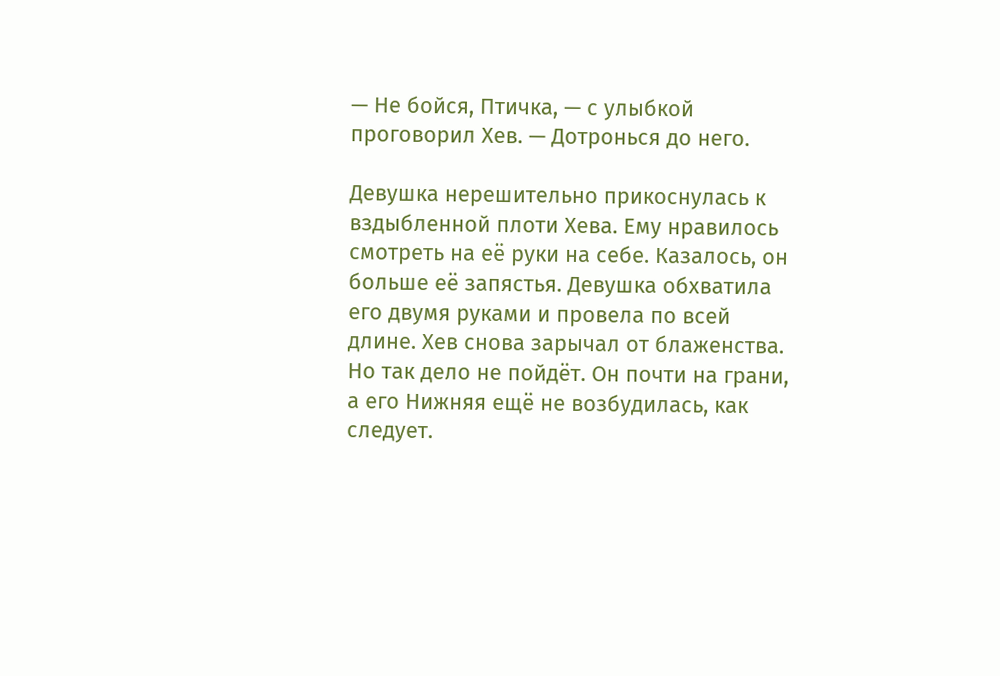— Не бойся, Птичка, — с улыбкой проговорил Хев. — Дотронься до него.

Девушка нерешительно прикоснулась к вздыбленной плоти Хева. Ему нравилось смотреть на её руки на себе. Казалось, он больше её запястья. Девушка обхватила его двумя руками и провела по всей длине. Хев снова зарычал от блаженства. Но так дело не пойдёт. Он почти на грани, а его Нижняя ещё не возбудилась, как следует.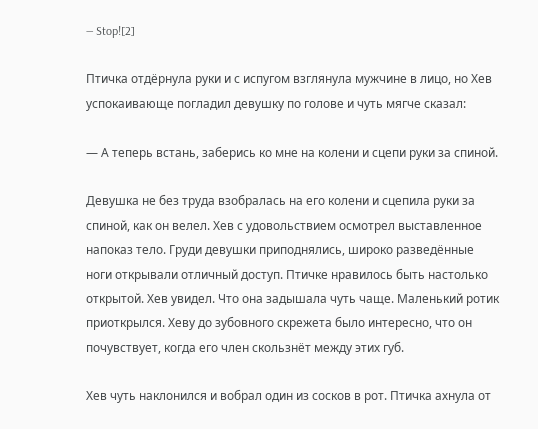— Stop![2]

Птичка отдёрнула руки и с испугом взглянула мужчине в лицо, но Хев успокаивающе погладил девушку по голове и чуть мягче сказал:

— А теперь встань, заберись ко мне на колени и сцепи руки за спиной.

Девушка не без труда взобралась на его колени и сцепила руки за спиной, как он велел. Хев с удовольствием осмотрел выставленное напоказ тело. Груди девушки приподнялись, широко разведённые ноги открывали отличный доступ. Птичке нравилось быть настолько открытой. Хев увидел. Что она задышала чуть чаще. Маленький ротик приоткрылся. Хеву до зубовного скрежета было интересно, что он почувствует, когда его член скользнёт между этих губ.

Хев чуть наклонился и вобрал один из сосков в рот. Птичка ахнула от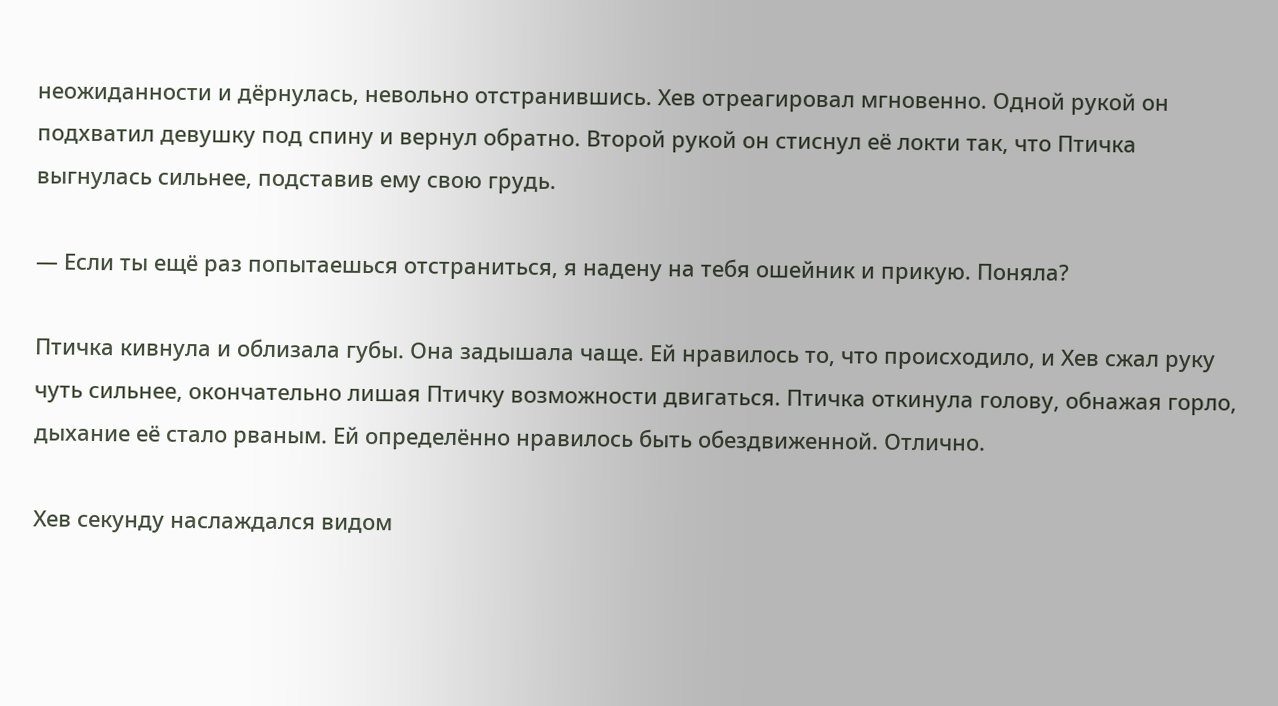неожиданности и дёрнулась, невольно отстранившись. Хев отреагировал мгновенно. Одной рукой он подхватил девушку под спину и вернул обратно. Второй рукой он стиснул её локти так, что Птичка выгнулась сильнее, подставив ему свою грудь.

— Если ты ещё раз попытаешься отстраниться, я надену на тебя ошейник и прикую. Поняла?

Птичка кивнула и облизала губы. Она задышала чаще. Ей нравилось то, что происходило, и Хев сжал руку чуть сильнее, окончательно лишая Птичку возможности двигаться. Птичка откинула голову, обнажая горло, дыхание её стало рваным. Ей определённо нравилось быть обездвиженной. Отлично.

Хев секунду наслаждался видом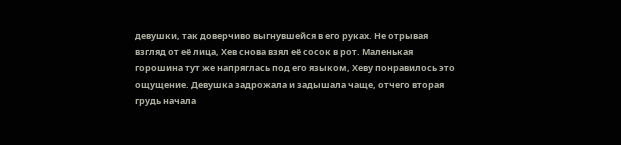девушки, так доверчиво выгнувшейся в его руках. Не отрывая взгляд от её лица, Хев снова взял её сосок в рот. Маленькая горошина тут же напряглась под его языком, Хеву понравилось это ощущение. Девушка задрожала и задышала чаще, отчего вторая грудь начала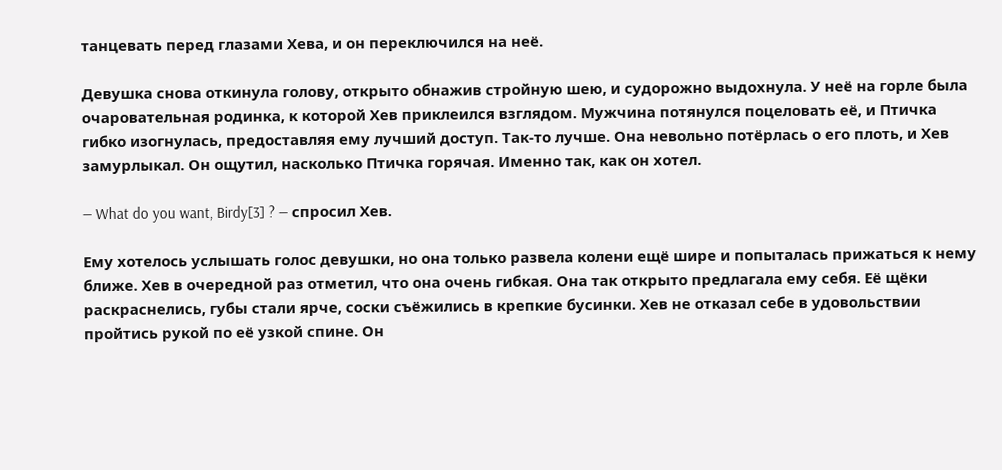танцевать перед глазами Хева, и он переключился на неё.

Девушка снова откинула голову, открыто обнажив стройную шею, и судорожно выдохнула. У неё на горле была очаровательная родинка, к которой Хев приклеился взглядом. Мужчина потянулся поцеловать её, и Птичка гибко изогнулась, предоставляя ему лучший доступ. Так-то лучше. Она невольно потёрлась о его плоть, и Хев замурлыкал. Он ощутил, насколько Птичка горячая. Именно так, как он хотел.

— What do you want, Birdy[3] ? — спросил Хев.

Ему хотелось услышать голос девушки, но она только развела колени ещё шире и попыталась прижаться к нему ближе. Хев в очередной раз отметил, что она очень гибкая. Она так открыто предлагала ему себя. Её щёки раскраснелись, губы стали ярче, соски съёжились в крепкие бусинки. Хев не отказал себе в удовольствии пройтись рукой по её узкой спине. Он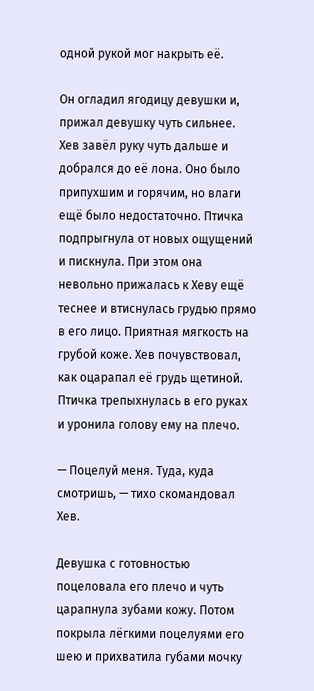одной рукой мог накрыть её.

Он огладил ягодицу девушки и, прижал девушку чуть сильнее. Хев завёл руку чуть дальше и добрался до её лона. Оно было припухшим и горячим, но влаги ещё было недостаточно. Птичка подпрыгнула от новых ощущений и пискнула. При этом она невольно прижалась к Хеву ещё теснее и втиснулась грудью прямо в его лицо. Приятная мягкость на грубой коже. Хев почувствовал, как оцарапал её грудь щетиной. Птичка трепыхнулась в его руках и уронила голову ему на плечо.

— Поцелуй меня. Туда, куда смотришь, — тихо скомандовал Хев.

Девушка с готовностью поцеловала его плечо и чуть царапнула зубами кожу. Потом покрыла лёгкими поцелуями его шею и прихватила губами мочку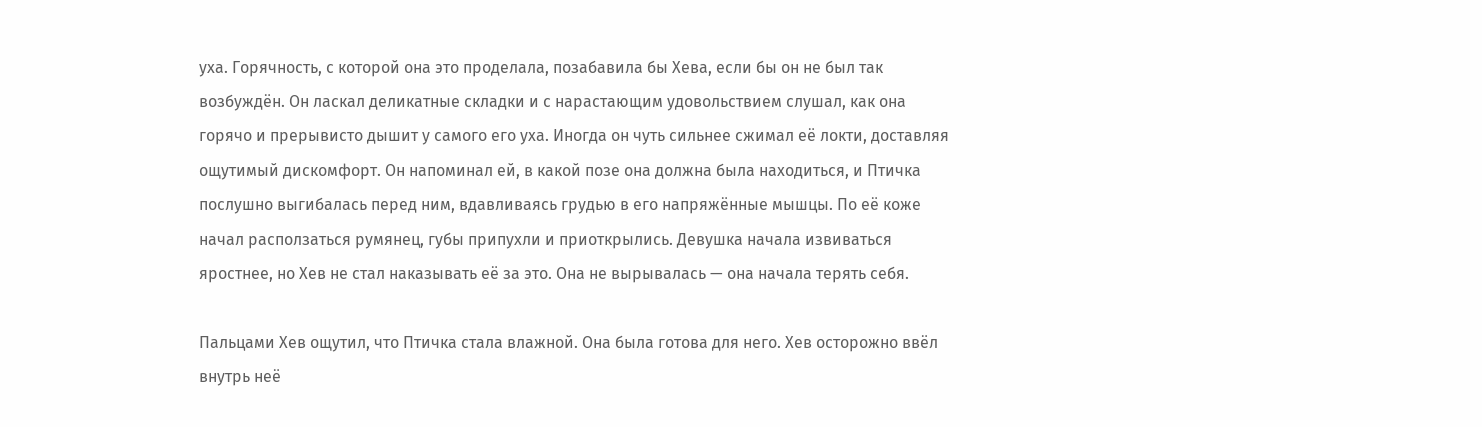уха. Горячность, с которой она это проделала, позабавила бы Хева, если бы он не был так возбуждён. Он ласкал деликатные складки и с нарастающим удовольствием слушал, как она горячо и прерывисто дышит у самого его уха. Иногда он чуть сильнее сжимал её локти, доставляя ощутимый дискомфорт. Он напоминал ей, в какой позе она должна была находиться, и Птичка послушно выгибалась перед ним, вдавливаясь грудью в его напряжённые мышцы. По её коже начал расползаться румянец, губы припухли и приоткрылись. Девушка начала извиваться яростнее, но Хев не стал наказывать её за это. Она не вырывалась — она начала терять себя.

Пальцами Хев ощутил, что Птичка стала влажной. Она была готова для него. Хев осторожно ввёл внутрь неё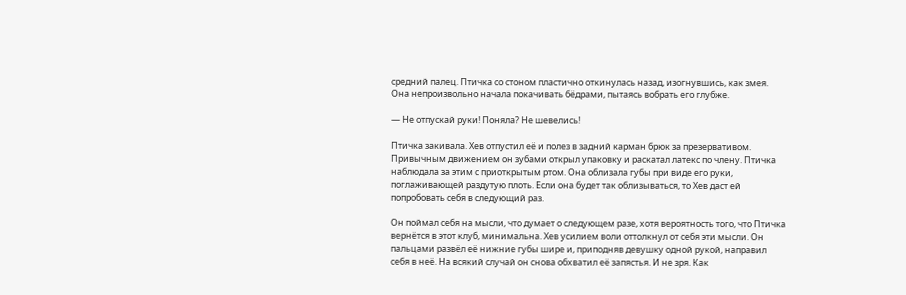средний палец. Птичка со стоном пластично откинулась назад, изогнувшись, как змея. Она непроизвольно начала покачивать бёдрами, пытаясь вобрать его глубже.

— Не отпускай руки! Поняла? Не шевелись!

Птичка закивала. Хев отпустил её и полез в задний карман брюк за презервативом. Привычным движением он зубами открыл упаковку и раскатал латекс по члену. Птичка наблюдала за этим с приоткрытым ртом. Она облизала губы при виде его руки, поглаживающей раздутую плоть. Если она будет так облизываться, то Хев даст ей попробовать себя в следующий раз.

Он поймал себя на мысли, что думает о следующем разе, хотя вероятность того, что Птичка вернётся в этот клуб, минимальна. Хев усилием воли оттолкнул от себя эти мысли. Он пальцами развёл её нижние губы шире и, приподняв девушку одной рукой, направил себя в неё. На всякий случай он снова обхватил её запястья. И не зря. Как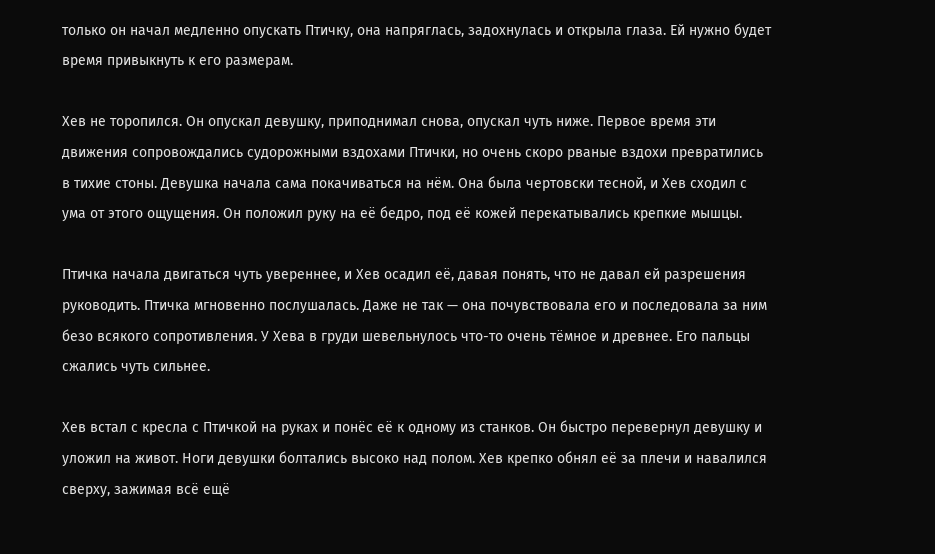только он начал медленно опускать Птичку, она напряглась, задохнулась и открыла глаза. Ей нужно будет время привыкнуть к его размерам.

Хев не торопился. Он опускал девушку, приподнимал снова, опускал чуть ниже. Первое время эти движения сопровождались судорожными вздохами Птички, но очень скоро рваные вздохи превратились в тихие стоны. Девушка начала сама покачиваться на нём. Она была чертовски тесной, и Хев сходил с ума от этого ощущения. Он положил руку на её бедро, под её кожей перекатывались крепкие мышцы.

Птичка начала двигаться чуть увереннее, и Хев осадил её, давая понять, что не давал ей разрешения руководить. Птичка мгновенно послушалась. Даже не так — она почувствовала его и последовала за ним безо всякого сопротивления. У Хева в груди шевельнулось что-то очень тёмное и древнее. Его пальцы сжались чуть сильнее.

Хев встал с кресла с Птичкой на руках и понёс её к одному из станков. Он быстро перевернул девушку и уложил на живот. Ноги девушки болтались высоко над полом. Хев крепко обнял её за плечи и навалился сверху, зажимая всё ещё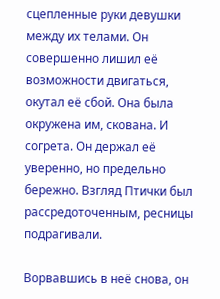сцепленные руки девушки между их телами. Он совершенно лишил её возможности двигаться, окутал её сбой. Она была окружена им, скована. И согрета. Он держал её уверенно, но предельно бережно. Взгляд Птички был рассредоточенным, ресницы подрагивали.

Ворвавшись в неё снова, он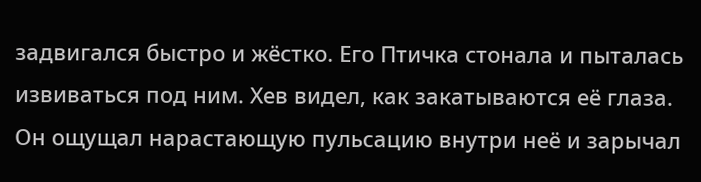задвигался быстро и жёстко. Его Птичка стонала и пыталась извиваться под ним. Хев видел, как закатываются её глаза. Он ощущал нарастающую пульсацию внутри неё и зарычал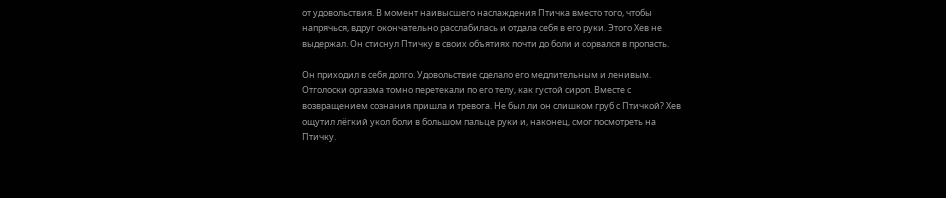от удовольствия. В момент наивысшего наслаждения Птичка вместо того, чтобы напрячься, вдруг окончательно расслабилась и отдала себя в его руки. Этого Хев не выдержал. Он стиснул Птичку в своих объятиях почти до боли и сорвался в пропасть.

Он приходил в себя долго. Удовольствие сделало его медлительным и ленивым. Отголоски оргазма томно перетекали по его телу, как густой сироп. Вместе с возвращением сознания пришла и тревога. Не был ли он слишком груб с Птичкой? Хев ощутил лёгкий укол боли в большом пальце руки и, наконец, смог посмотреть на Птичку.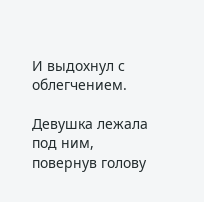И выдохнул с облегчением.

Девушка лежала под ним, повернув голову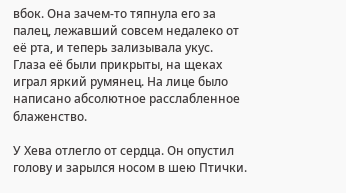вбок. Она зачем-то тяпнула его за палец, лежавший совсем недалеко от её рта, и теперь зализывала укус. Глаза её были прикрыты, на щеках играл яркий румянец. На лице было написано абсолютное расслабленное блаженство.

У Хева отлегло от сердца. Он опустил голову и зарылся носом в шею Птички.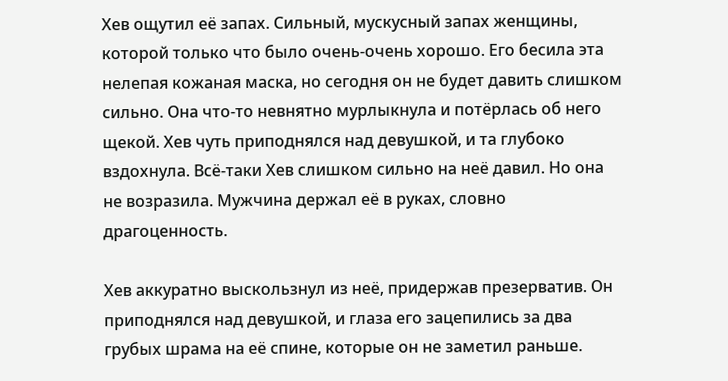Хев ощутил её запах. Сильный, мускусный запах женщины, которой только что было очень-очень хорошо. Его бесила эта нелепая кожаная маска, но сегодня он не будет давить слишком сильно. Она что-то невнятно мурлыкнула и потёрлась об него щекой. Хев чуть приподнялся над девушкой, и та глубоко вздохнула. Всё-таки Хев слишком сильно на неё давил. Но она не возразила. Мужчина держал её в руках, словно драгоценность.

Хев аккуратно выскользнул из неё, придержав презерватив. Он приподнялся над девушкой, и глаза его зацепились за два грубых шрама на её спине, которые он не заметил раньше.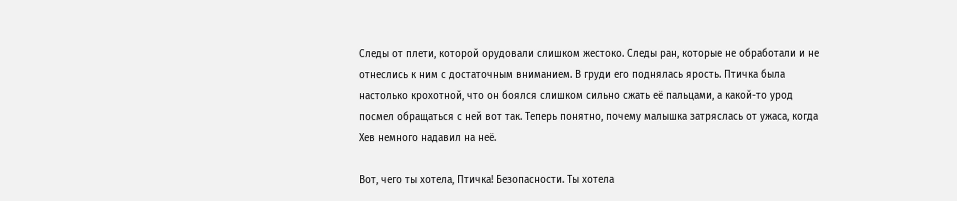Следы от плети, которой орудовали слишком жестоко. Следы ран, которые не обработали и не отнеслись к ним с достаточным вниманием. В груди его поднялась ярость. Птичка была настолько крохотной, что он боялся слишком сильно сжать её пальцами, а какой-то урод посмел обращаться с ней вот так. Теперь понятно, почему малышка затряслась от ужаса, когда Хев немного надавил на неё.

Вот, чего ты хотела, Птичка! Безопасности. Ты хотела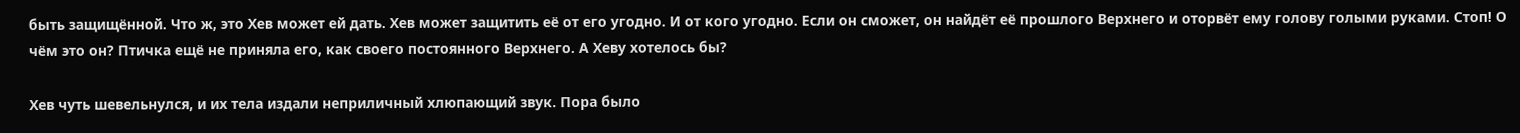быть защищённой. Что ж, это Хев может ей дать. Хев может защитить её от его угодно. И от кого угодно. Если он сможет, он найдёт её прошлого Верхнего и оторвёт ему голову голыми руками. Стоп! О чём это он? Птичка ещё не приняла его, как своего постоянного Верхнего. А Хеву хотелось бы?

Хев чуть шевельнулся, и их тела издали неприличный хлюпающий звук. Пора было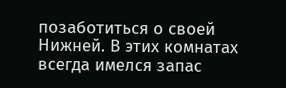позаботиться о своей Нижней. В этих комнатах всегда имелся запас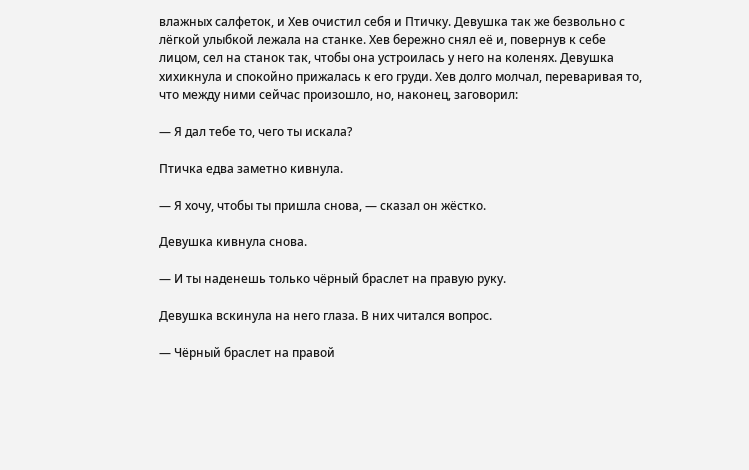влажных салфеток, и Хев очистил себя и Птичку. Девушка так же безвольно с лёгкой улыбкой лежала на станке. Хев бережно снял её и, повернув к себе лицом, сел на станок так, чтобы она устроилась у него на коленях. Девушка хихикнула и спокойно прижалась к его груди. Хев долго молчал, переваривая то, что между ними сейчас произошло, но, наконец, заговорил:

— Я дал тебе то, чего ты искала?

Птичка едва заметно кивнула.

— Я хочу, чтобы ты пришла снова, — сказал он жёстко.

Девушка кивнула снова.

— И ты наденешь только чёрный браслет на правую руку.

Девушка вскинула на него глаза. В них читался вопрос.

— Чёрный браслет на правой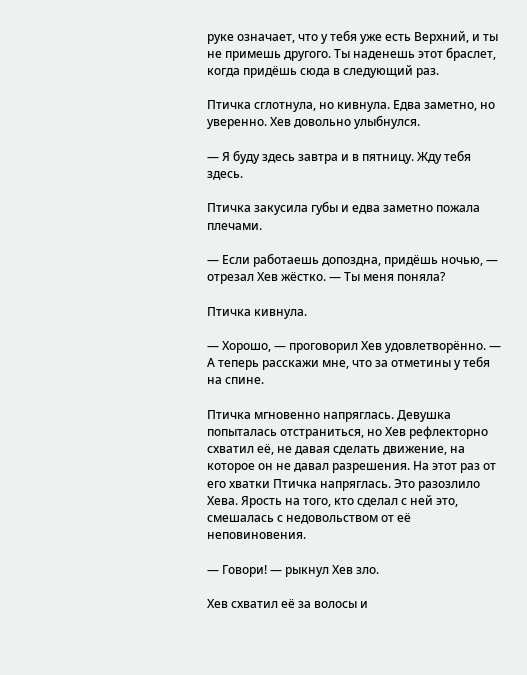руке означает, что у тебя уже есть Верхний, и ты не примешь другого. Ты наденешь этот браслет, когда придёшь сюда в следующий раз.

Птичка сглотнула, но кивнула. Едва заметно, но уверенно. Хев довольно улыбнулся.

— Я буду здесь завтра и в пятницу. Жду тебя здесь.

Птичка закусила губы и едва заметно пожала плечами.

— Если работаешь допоздна, придёшь ночью, — отрезал Хев жёстко. — Ты меня поняла?

Птичка кивнула.

— Хорошо, — проговорил Хев удовлетворённо. — А теперь расскажи мне, что за отметины у тебя на спине.

Птичка мгновенно напряглась. Девушка попыталась отстраниться, но Хев рефлекторно схватил её, не давая сделать движение, на которое он не давал разрешения. На этот раз от его хватки Птичка напряглась. Это разозлило Хева. Ярость на того, кто сделал с ней это, смешалась с недовольством от её неповиновения.

— Говори! — рыкнул Хев зло.

Хев схватил её за волосы и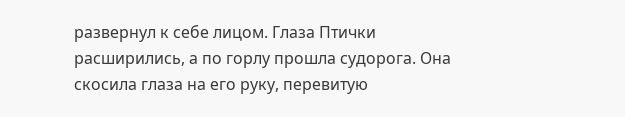развернул к себе лицом. Глаза Птички расширились, а по горлу прошла судорога. Она скосила глаза на его руку, перевитую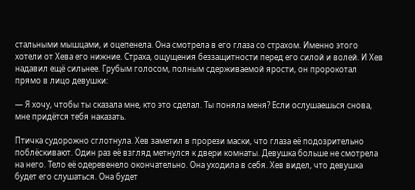стальными мышцами, и оцепенела. Она смотрела в его глаза со страхом. Именно этого хотели от Хева его нижние. Страха, ощущения беззащитности перед его силой и волей. И Хев надавил ещё сильнее. Грубым голосом, полным сдерживаемой ярости, он пророкотал прямо в лицо девушки:

— Я хочу, чтобы ты сказала мне, кто это сделал. Ты поняла меня? Если ослушаешься снова, мне придётся тебя наказать.

Птичка судорожно сглотнула. Хев заметил в прорези маски, что глаза её подозрительно поблёскивают. Один раз её взгляд метнулся к двери комнаты. Девушка больше не смотрела на него. Тело её одеревенело окончательно. Она уходила в себя. Хев видел, что девушка будет его слушаться. Она будет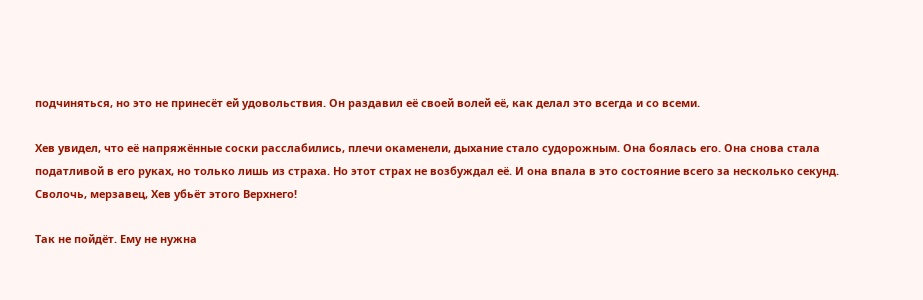подчиняться, но это не принесёт ей удовольствия. Он раздавил её своей волей её, как делал это всегда и со всеми.

Хев увидел, что её напряжённые соски расслабились, плечи окаменели, дыхание стало судорожным. Она боялась его. Она снова стала податливой в его руках, но только лишь из страха. Но этот страх не возбуждал её. И она впала в это состояние всего за несколько секунд. Сволочь, мерзавец, Хев убьёт этого Верхнего!

Так не пойдёт. Ему не нужна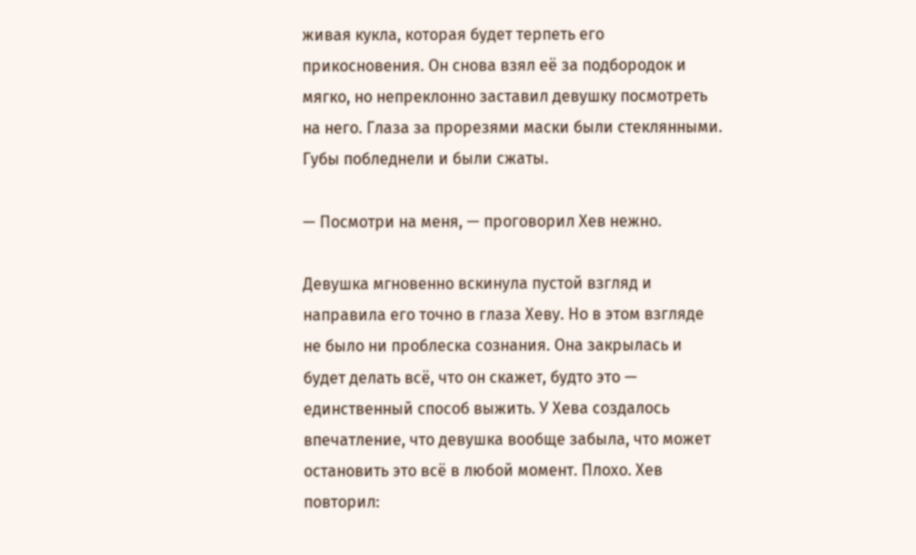живая кукла, которая будет терпеть его прикосновения. Он снова взял её за подбородок и мягко, но непреклонно заставил девушку посмотреть на него. Глаза за прорезями маски были стеклянными. Губы побледнели и были сжаты.

— Посмотри на меня, — проговорил Хев нежно.

Девушка мгновенно вскинула пустой взгляд и направила его точно в глаза Хеву. Но в этом взгляде не было ни проблеска сознания. Она закрылась и будет делать всё, что он скажет, будто это — единственный способ выжить. У Хева создалось впечатление, что девушка вообще забыла, что может остановить это всё в любой момент. Плохо. Хев повторил: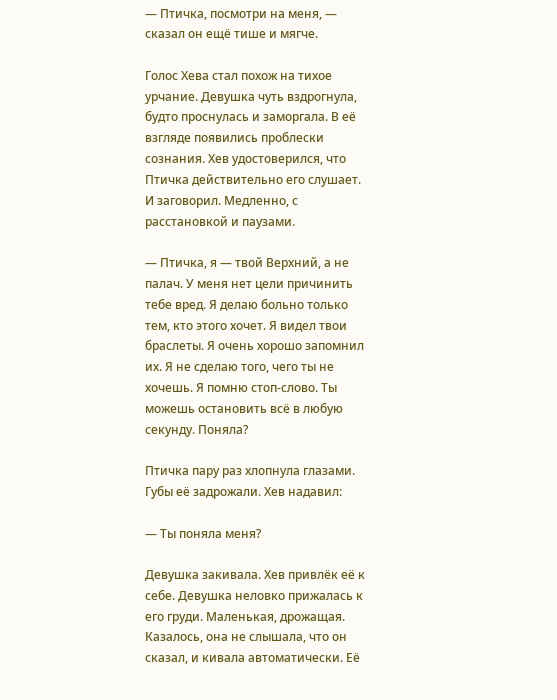— Птичка, посмотри на меня, — сказал он ещё тише и мягче.

Голос Хева стал похож на тихое урчание. Девушка чуть вздрогнула, будто проснулась и заморгала. В её взгляде появились проблески сознания. Хев удостоверился, что Птичка действительно его слушает. И заговорил. Медленно, с расстановкой и паузами.

— Птичка, я — твой Верхний, а не палач. У меня нет цели причинить тебе вред. Я делаю больно только тем, кто этого хочет. Я видел твои браслеты. Я очень хорошо запомнил их. Я не сделаю того, чего ты не хочешь. Я помню стоп-слово. Ты можешь остановить всё в любую секунду. Поняла?

Птичка пару раз хлопнула глазами. Губы её задрожали. Хев надавил:

— Ты поняла меня?

Девушка закивала. Хев привлёк её к себе. Девушка неловко прижалась к его груди. Маленькая, дрожащая. Казалось, она не слышала, что он сказал, и кивала автоматически. Её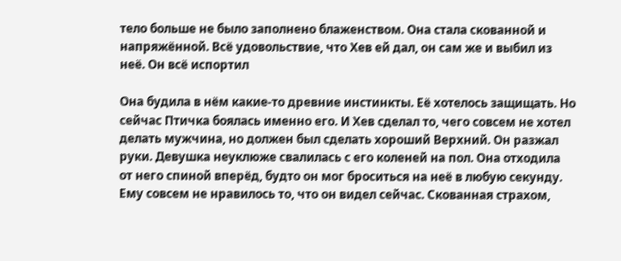тело больше не было заполнено блаженством. Она стала скованной и напряжённой. Всё удовольствие, что Хев ей дал, он сам же и выбил из неё. Он всё испортил

Она будила в нём какие-то древние инстинкты. Её хотелось защищать. Но сейчас Птичка боялась именно его. И Хев сделал то, чего совсем не хотел делать мужчина, но должен был сделать хороший Верхний. Он разжал руки. Девушка неуклюже свалилась с его коленей на пол. Она отходила от него спиной вперёд, будто он мог броситься на неё в любую секунду. Ему совсем не нравилось то, что он видел сейчас. Скованная страхом,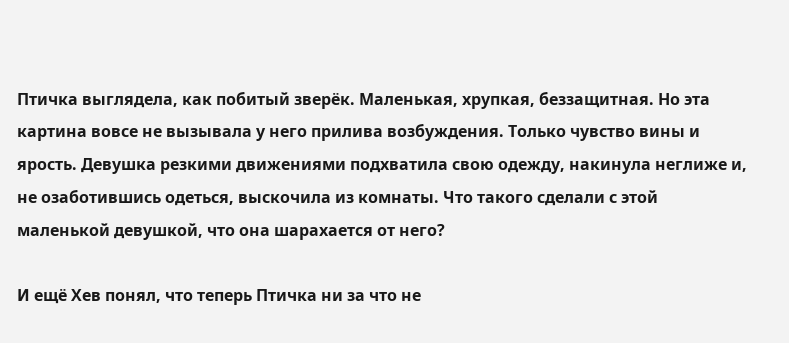Птичка выглядела, как побитый зверёк. Маленькая, хрупкая, беззащитная. Но эта картина вовсе не вызывала у него прилива возбуждения. Только чувство вины и ярость. Девушка резкими движениями подхватила свою одежду, накинула неглиже и, не озаботившись одеться, выскочила из комнаты. Что такого сделали с этой маленькой девушкой, что она шарахается от него?

И ещё Хев понял, что теперь Птичка ни за что не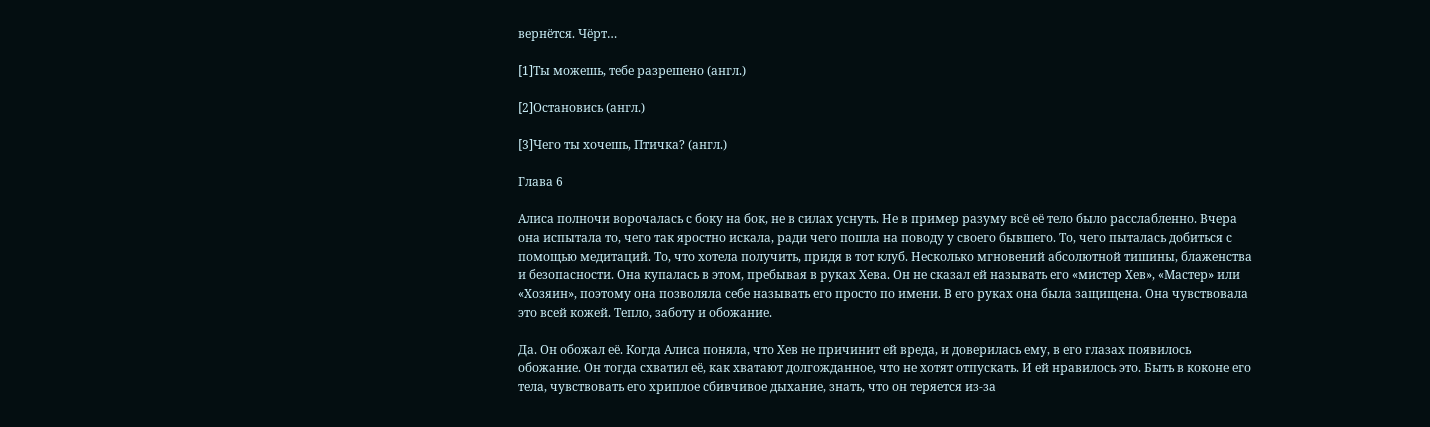вернётся. Чёрт…

[1]Ты можешь, тебе разрешено (англ.)

[2]Остановись (англ.)

[3]Чего ты хочешь, Птичка? (англ.)

Глава 6

Алиса полночи ворочалась с боку на бок, не в силах уснуть. Не в пример разуму всё её тело было расслабленно. Вчера она испытала то, чего так яростно искала, ради чего пошла на поводу у своего бывшего. То, чего пыталась добиться с помощью медитаций. То, что хотела получить, придя в тот клуб. Несколько мгновений абсолютной тишины, блаженства и безопасности. Она купалась в этом, пребывая в руках Хева. Он не сказал ей называть его «мистер Хев», «Мастер» или «Хозяин», поэтому она позволяла себе называть его просто по имени. В его руках она была защищена. Она чувствовала это всей кожей. Тепло, заботу и обожание.

Да. Он обожал её. Когда Алиса поняла, что Хев не причинит ей вреда, и доверилась ему, в его глазах появилось обожание. Он тогда схватил её, как хватают долгожданное, что не хотят отпускать. И ей нравилось это. Быть в коконе его тела, чувствовать его хриплое сбивчивое дыхание, знать, что он теряется из-за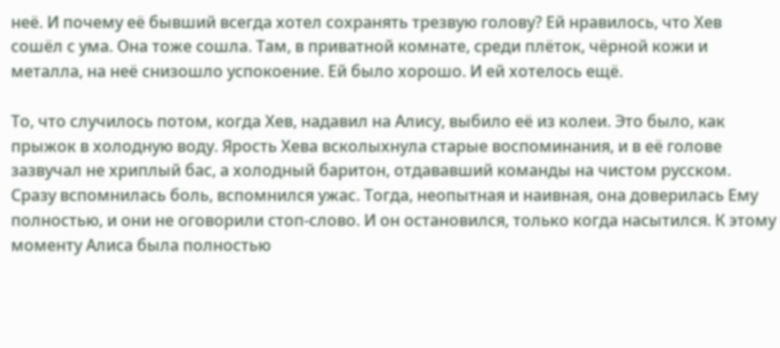неё. И почему её бывший всегда хотел сохранять трезвую голову? Ей нравилось, что Хев сошёл с ума. Она тоже сошла. Там, в приватной комнате, среди плёток, чёрной кожи и металла, на неё снизошло успокоение. Ей было хорошо. И ей хотелось ещё.

То, что случилось потом, когда Хев, надавил на Алису, выбило её из колеи. Это было, как прыжок в холодную воду. Ярость Хева всколыхнула старые воспоминания, и в её голове зазвучал не хриплый бас, а холодный баритон, отдававший команды на чистом русском. Сразу вспомнилась боль, вспомнился ужас. Тогда, неопытная и наивная, она доверилась Ему полностью, и они не оговорили стоп-слово. И он остановился, только когда насытился. К этому моменту Алиса была полностью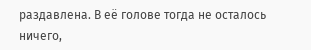раздавлена. В её голове тогда не осталось ничего,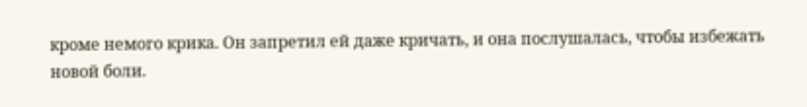кроме немого крика. Он запретил ей даже кричать, и она послушалась, чтобы избежать новой боли.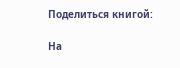Поделиться книгой:

На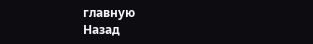главную
Назад